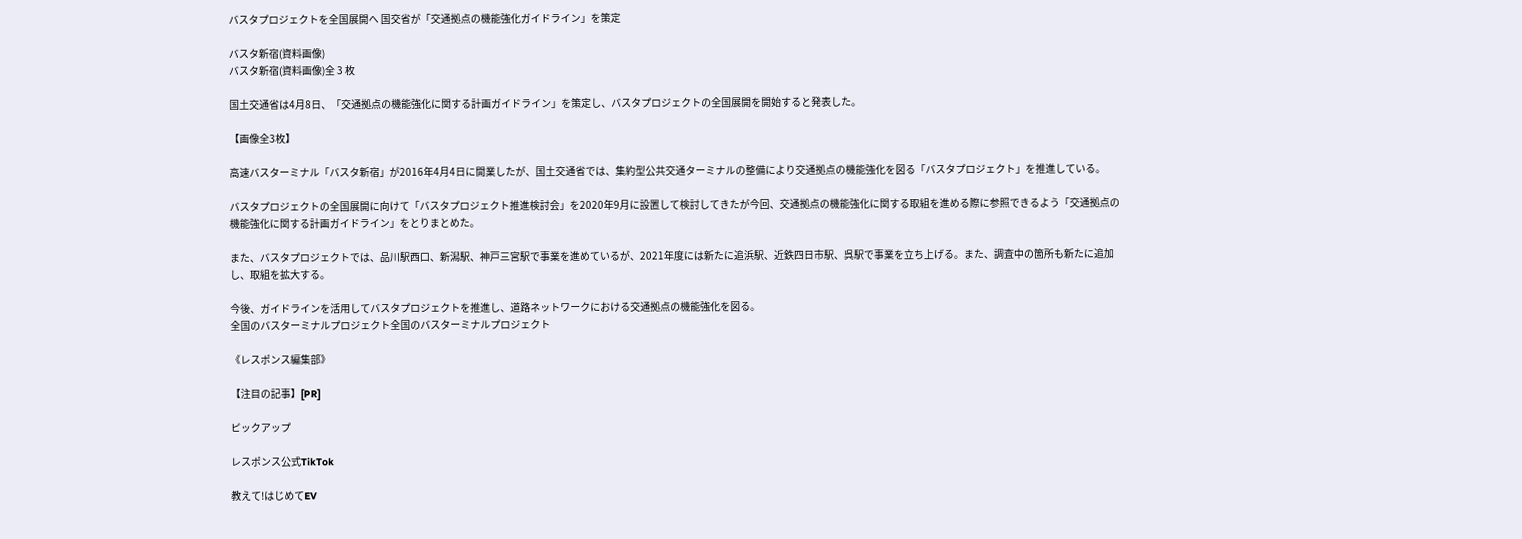バスタプロジェクトを全国展開へ 国交省が「交通拠点の機能強化ガイドライン」を策定

バスタ新宿(資料画像)
バスタ新宿(資料画像)全 3 枚

国土交通省は4月8日、「交通拠点の機能強化に関する計画ガイドライン」を策定し、バスタプロジェクトの全国展開を開始すると発表した。

【画像全3枚】

高速バスターミナル「バスタ新宿」が2016年4月4日に開業したが、国土交通省では、集約型公共交通ターミナルの整備により交通拠点の機能強化を図る「バスタプロジェクト」を推進している。

バスタプロジェクトの全国展開に向けて「バスタプロジェクト推進検討会」を2020年9月に設置して検討してきたが今回、交通拠点の機能強化に関する取組を進める際に参照できるよう「交通拠点の機能強化に関する計画ガイドライン」をとりまとめた。

また、バスタプロジェクトでは、品川駅西口、新潟駅、神戸三宮駅で事業を進めているが、2021年度には新たに追浜駅、近鉄四日市駅、呉駅で事業を立ち上げる。また、調査中の箇所も新たに追加し、取組を拡大する。

今後、ガイドラインを活用してバスタプロジェクトを推進し、道路ネットワークにおける交通拠点の機能強化を図る。
全国のバスターミナルプロジェクト全国のバスターミナルプロジェクト

《レスポンス編集部》

【注目の記事】[PR]

ピックアップ

レスポンス公式TikTok

教えて!はじめてEV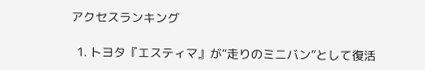アクセスランキング

  1. トヨタ『エスティマ』が“走りのミニバン”として復活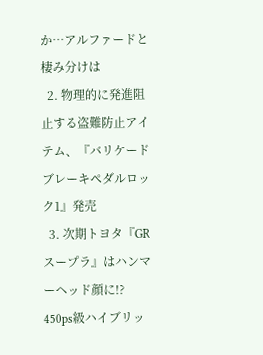か…アルファードと棲み分けは
  2. 物理的に発進阻止する盗難防止アイテム、『バリケード ブレーキペダルロック1』発売
  3. 次期トヨタ『GRスープラ』はハンマーヘッド顔に!? 450ps級ハイブリッ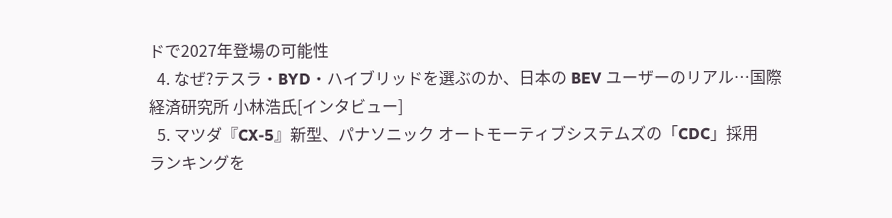ドで2027年登場の可能性
  4. なぜ?テスラ・BYD・ハイブリッドを選ぶのか、日本の BEV ユーザーのリアル…国際経済研究所 小林浩氏[インタビュー]
  5. マツダ『CX-5』新型、パナソニック オートモーティブシステムズの「CDC」採用
ランキングを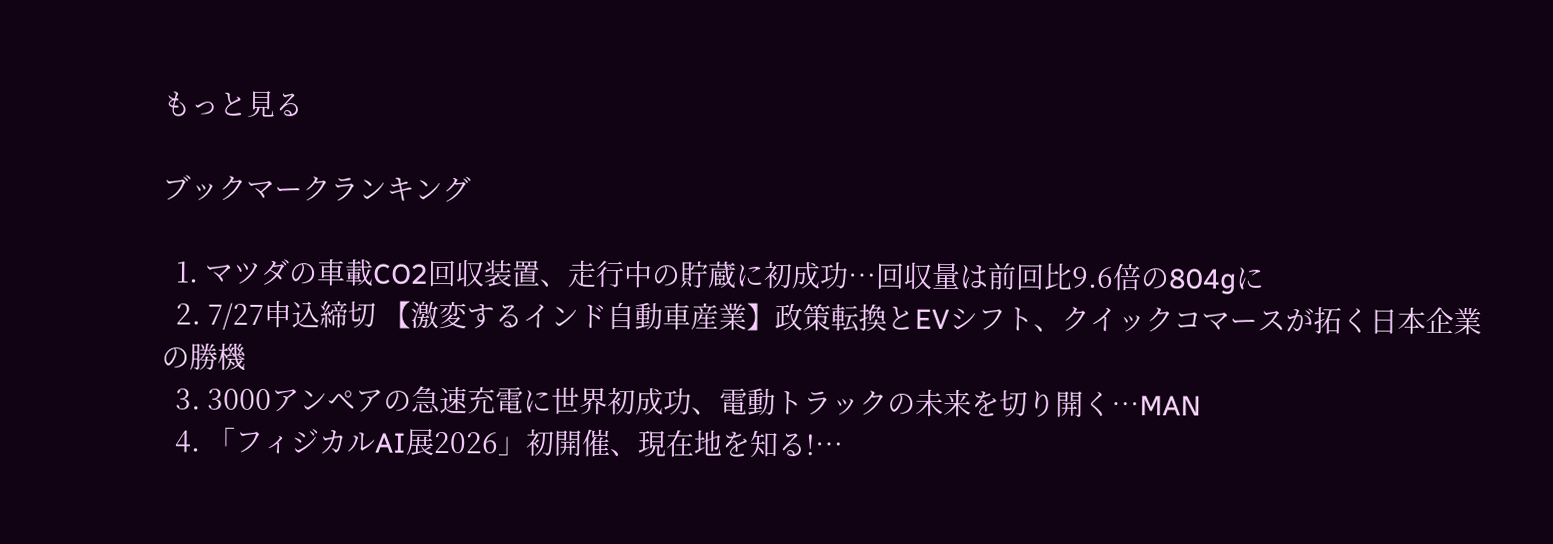もっと見る

ブックマークランキング

  1. マツダの車載CO2回収装置、走行中の貯蔵に初成功…回収量は前回比9.6倍の804gに
  2. 7/27申込締切 【激変するインド自動車産業】政策転換とEVシフト、クイックコマースが拓く日本企業の勝機
  3. 3000アンペアの急速充電に世界初成功、電動トラックの未来を切り開く…MAN
  4. 「フィジカルAI展2026」初開催、現在地を知る!…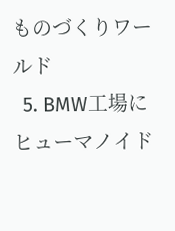ものづくりワールド
  5. BMW工場にヒューマノイド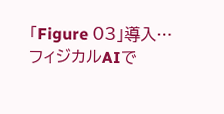「Figure 03」導入…フィジカルAIで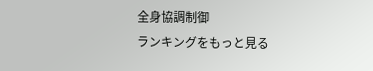全身協調制御
ランキングをもっと見る